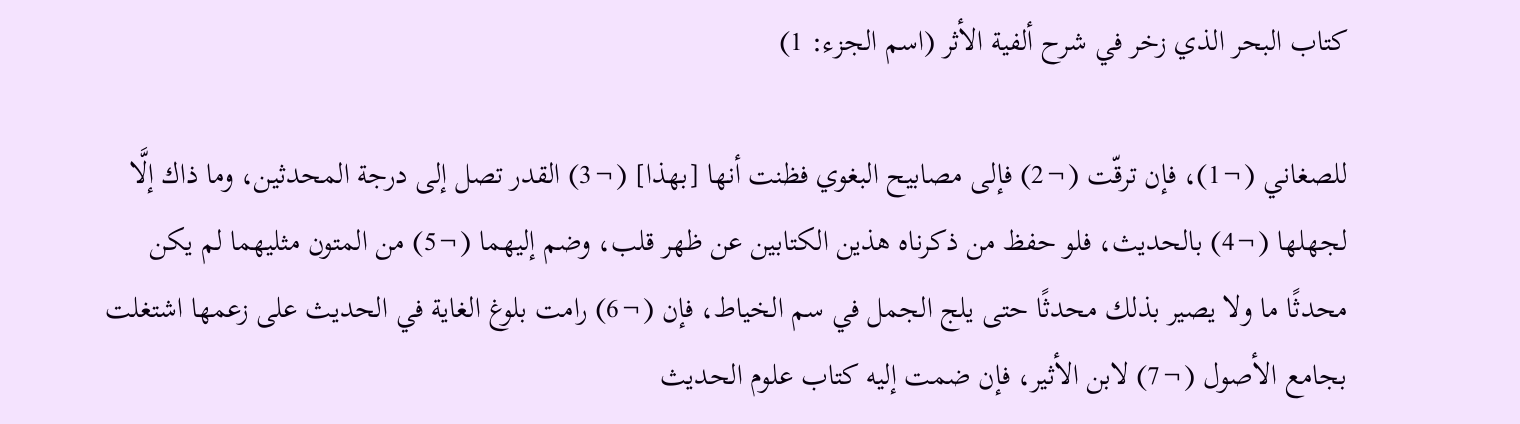كتاب البحر الذي زخر في شرح ألفية الأثر (اسم الجزء: 1)

للصغاني (¬1)، فإن ترقّت (¬2) فإلى مصابيح البغوي فظنت أنها [بهذا] (¬3) القدر تصل إلى درجة المحدثين، وما ذاك إلَّا لجهلها (¬4) بالحديث، فلو حفظ من ذكرناه هذين الكتابين عن ظهر قلب، وضم إليهما (¬5) من المتون مثليهما لم يكن محدثًا ما ولا يصير بذلك محدثًا حتى يلج الجمل في سم الخياط، فإن (¬6) رامت بلوغ الغاية في الحديث على زعمها اشتغلت بجامع الأصول (¬7) لابن الأثير، فإن ضمت إليه كتاب علوم الحديث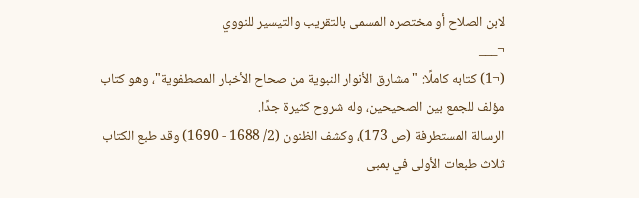لابن الصلاح أو مختصره المسمى بالتقريب والتيسير للنووي
¬___
(¬1) كتابه كاملًا: "مشارق الأنوار النبوية من صحاح الأخبار المصطفوية"، وهو كتاب مؤلف للجمع بين الصحيحين، وله شروح كثيرة جدًا.
الرسالة المستطرفة (ص 173)، وكشف الظنون (2/ 1688 - 1690) وقد طبع الكتاب ثلاث طبعات الأولى في بمبى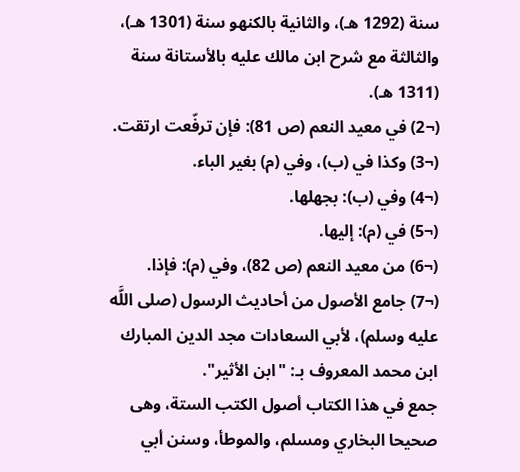سنة (1292 هـ)، والثانية بالكنهو سنة (1301 هـ)، والثالثة مع شرح ابن مالك عليه بالأستانة سنة (1311 هـ).
(¬2) في معيد النعم (ص 81): فإن ترفّعت ارتقت.
(¬3) وكذا في (ب)، وفي (م) بغير الباء.
(¬4) وفي (ب): بجهلها.
(¬5) في (م): إليها.
(¬6) من معيد النعم (ص 82)، وفي (م): فإذا.
(¬7) جامع الأصول من أحاديث الرسول (صلى اللَّه عليه وسلم)، لأبي السعادات مجد الدين المبارك ابن محمد المعروف بـ: "ابن الأثير".
جمع في هذا الكتاب أصول الكتب الستة، وهى صحيحا البخاري ومسلم، والموطأ، وسنن أبي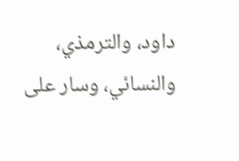داود، والترمذي، والنسائي، وسار على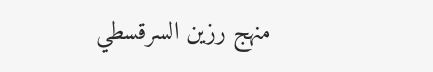منهج رزين السرقسطي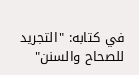في كتابه: "التجريد للصحاح والسنن"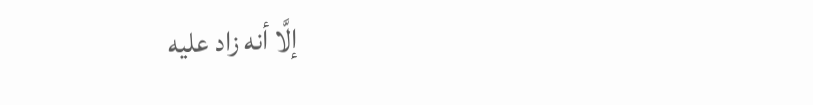إلَّا أنه زاد عليه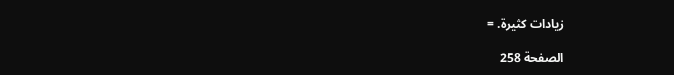زيادات كثيرة. =

الصفحة 258